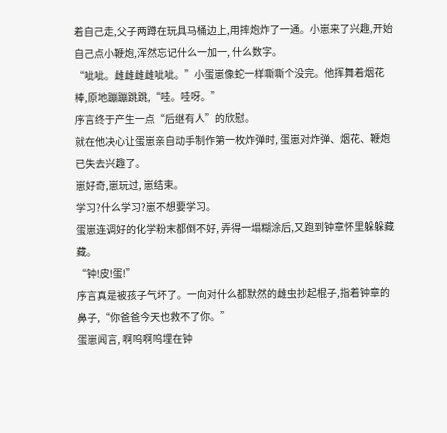着自己走,父子两蹲在玩具马桶边上,用摔炮炸了一通。小崽来了兴趣,开始自己点小鞭炮,浑然忘记什么一加一, 什么数字。
“呲呲。雌雌雌雌呲呲。”小蛋崽像蛇一样嘶嘶个没完。他挥舞着烟花棒,原地蹦蹦跳跳,“哇。哇呀。”
序言终于产生一点“后继有人”的欣慰。
就在他决心让蛋崽亲自动手制作第一枚炸弹时, 蛋崽对炸弹、烟花、鞭炮已失去兴趣了。
崽好奇,崽玩过, 崽结束。
学习?什么学习?崽不想要学习。
蛋崽连调好的化学粉末都倒不好, 弄得一塌糊涂后,又跑到钟章怀里躲躲藏藏。
“钟!皮!蛋!”
序言真是被孩子气坏了。一向对什么都默然的雌虫抄起棍子,指着钟章的鼻子,“你爸爸今天也救不了你。”
蛋崽闻言, 啊呜啊呜埋在钟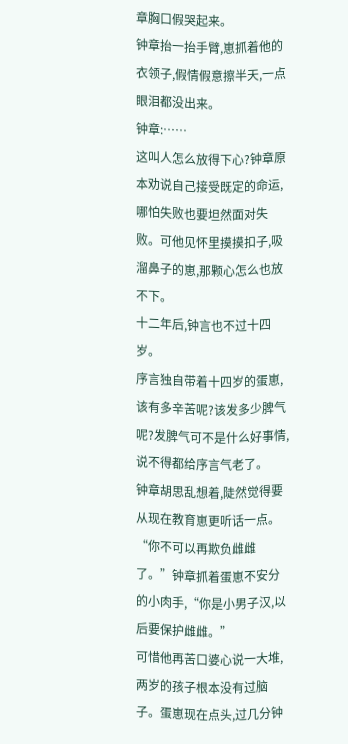章胸口假哭起来。
钟章抬一抬手臂,崽抓着他的衣领子,假情假意擦半天,一点眼泪都没出来。
钟章:……
这叫人怎么放得下心?钟章原本劝说自己接受既定的命运,哪怕失败也要坦然面对失败。可他见怀里摸摸扣子,吸溜鼻子的崽,那颗心怎么也放不下。
十二年后,钟言也不过十四岁。
序言独自带着十四岁的蛋崽,该有多辛苦呢?该发多少脾气呢?发脾气可不是什么好事情,说不得都给序言气老了。
钟章胡思乱想着,陡然觉得要从现在教育崽更听话一点。
“你不可以再欺负雌雌了。”钟章抓着蛋崽不安分的小肉手,“你是小男子汉,以后要保护雌雌。”
可惜他再苦口婆心说一大堆,两岁的孩子根本没有过脑子。蛋崽现在点头,过几分钟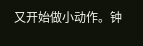又开始做小动作。钟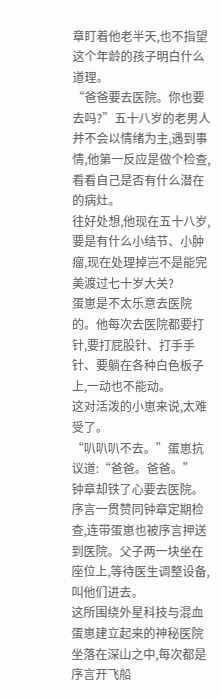章盯着他老半天,也不指望这个年龄的孩子明白什么道理。
“爸爸要去医院。你也要去吗?”五十八岁的老男人并不会以情绪为主,遇到事情,他第一反应是做个检查,看看自己是否有什么潜在的病灶。
往好处想,他现在五十八岁,要是有什么小结节、小肿瘤,现在处理掉岂不是能完美渡过七十岁大关?
蛋崽是不太乐意去医院的。他每次去医院都要打针,要打屁股针、打手手针、要躺在各种白色板子上,一动也不能动。
这对活泼的小崽来说,太难受了。
“叭叭叭不去。”蛋崽抗议道:“爸爸。爸爸。”
钟章却铁了心要去医院。
序言一贯赞同钟章定期检查,连带蛋崽也被序言押送到医院。父子两一块坐在座位上,等待医生调整设备,叫他们进去。
这所围绕外星科技与混血蛋崽建立起来的神秘医院坐落在深山之中,每次都是序言开飞船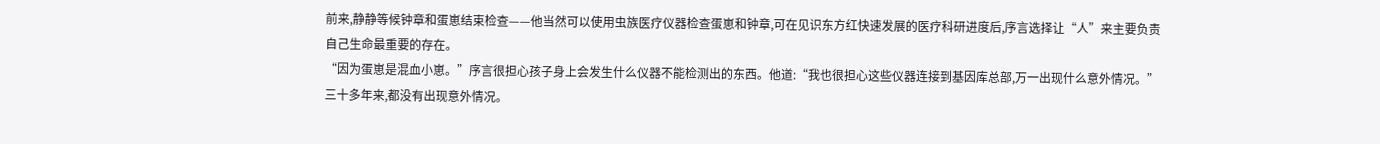前来,静静等候钟章和蛋崽结束检查——他当然可以使用虫族医疗仪器检查蛋崽和钟章,可在见识东方红快速发展的医疗科研进度后,序言选择让“人”来主要负责自己生命最重要的存在。
“因为蛋崽是混血小崽。”序言很担心孩子身上会发生什么仪器不能检测出的东西。他道:“我也很担心这些仪器连接到基因库总部,万一出现什么意外情况。”
三十多年来,都没有出现意外情况。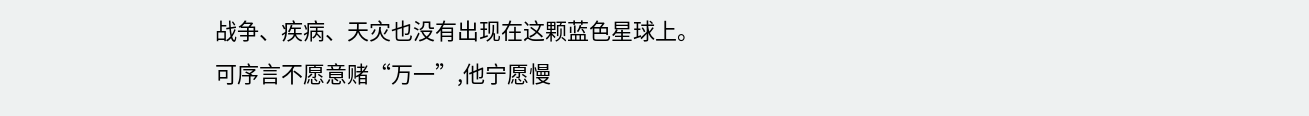战争、疾病、天灾也没有出现在这颗蓝色星球上。
可序言不愿意赌“万一”,他宁愿慢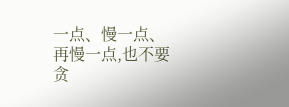一点、慢一点、再慢一点,也不要贪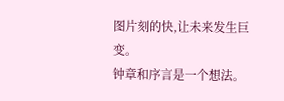图片刻的快,让未来发生巨变。
钟章和序言是一个想法。